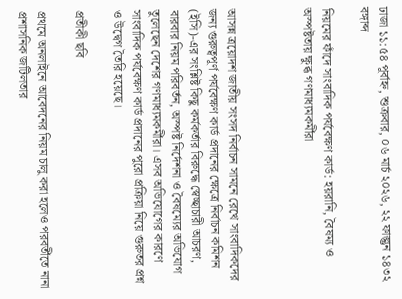ঢাজা ১১:৫৪ পূর্বাহ্ন, শুক্রবার, ০৬ মার্চ ২০২৬, ২২ ফাল্গুন ১৪৩২ বঙ্গাব্দ

নিয়মের ফাঁদে সাংবাদিক পর্যবেক্ষণ কার্ড: হয়রানি, বৈষম্য ও অস্পষ্টতায় ক্ষুব্ধ গণমাধ্যমকর্মীরা



আসন্ন ত্রয়োদশ জাতীয় সংসদ নির্বাচন সামনে রেখে সাংবাদিকদের জন্য গুরুত্বপূর্ণ পর্যবেক্ষণ কার্ড প্রদানের ক্ষেত্রে নির্বাচন কমিশন (ইসি)-এর সংশ্লিষ্ট কিছু কর্মকর্তার বিরুদ্ধে স্বেচ্ছাচারী আচরণ, বারবার নিয়ম পরিবর্তন, অস্পষ্ট নির্দেশনা ও বৈষম্যের অভিযোগ তুলেছেন দেশের গণমাধ্যমকর্মীরা। এসব অভিযোগের কারণে সাংবাদিক পর্যবেক্ষণ কার্ড প্রদানের পুরো প্রক্রিয়া নিয়ে গুরুতর প্রশ্ন ও উদ্বেগ তৈরি হয়েছে।

প্রতীকী ছবি

প্রথমে অনলাইনে আবেদনের নিয়ম চালু করা হলেও পরবর্তীতে নানা প্রশাসনিক জটিলতার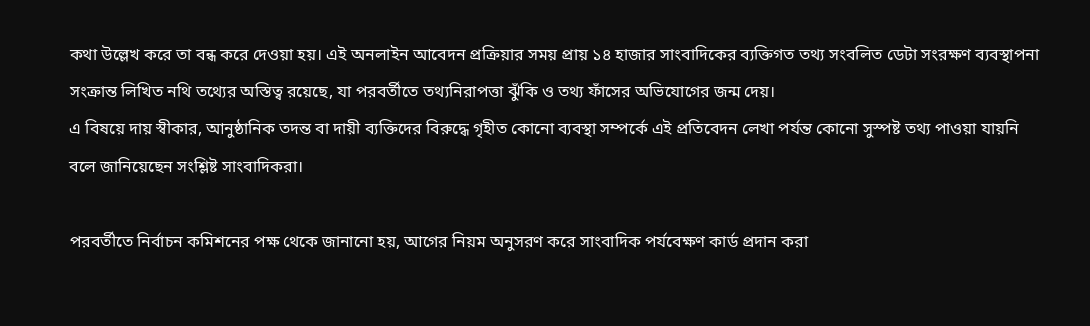কথা উল্লেখ করে তা বন্ধ করে দেওয়া হয়। এই অনলাইন আবেদন প্রক্রিয়ার সময় প্রায় ১৪ হাজার সাংবাদিকের ব্যক্তিগত তথ্য সংবলিত ডেটা সংরক্ষণ ব্যবস্থাপনা সংক্রান্ত লিখিত নথি তথ্যের অস্তিত্ব রয়েছে, যা পরবর্তীতে তথ্যনিরাপত্তা ঝুঁকি ও তথ্য ফাঁসের অভিযোগের জন্ম দেয়।
এ বিষয়ে দায় স্বীকার, আনুষ্ঠানিক তদন্ত বা দায়ী ব্যক্তিদের বিরুদ্ধে গৃহীত কোনো ব্যবস্থা সম্পর্কে এই প্রতিবেদন লেখা পর্যন্ত কোনো সুস্পষ্ট তথ্য পাওয়া যায়নি বলে জানিয়েছেন সংশ্লিষ্ট সাংবাদিকরা।

পরবর্তীতে নির্বাচন কমিশনের পক্ষ থেকে জানানো হয়, আগের নিয়ম অনুসরণ করে সাংবাদিক পর্যবেক্ষণ কার্ড প্রদান করা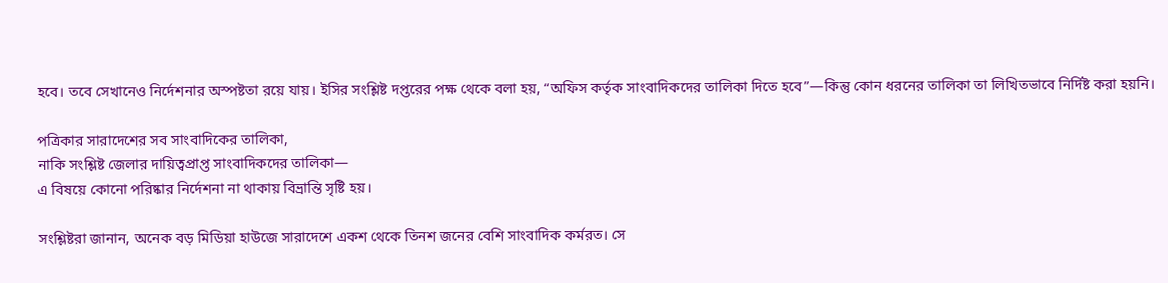হবে। তবে সেখানেও নির্দেশনার অস্পষ্টতা রয়ে যায়। ইসির সংশ্লিষ্ট দপ্তরের পক্ষ থেকে বলা হয়, “অফিস কর্তৃক সাংবাদিকদের তালিকা দিতে হবে”—কিন্তু কোন ধরনের তালিকা তা লিখিতভাবে নির্দিষ্ট করা হয়নি।

পত্রিকার সারাদেশের সব সাংবাদিকের তালিকা,
নাকি সংশ্লিষ্ট জেলার দায়িত্বপ্রাপ্ত সাংবাদিকদের তালিকা—
এ বিষয়ে কোনো পরিষ্কার নির্দেশনা না থাকায় বিভ্রান্তি সৃষ্টি হয়।

সংশ্লিষ্টরা জানান, অনেক বড় মিডিয়া হাউজে সারাদেশে একশ থেকে তিনশ জনের বেশি সাংবাদিক কর্মরত। সে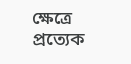ক্ষেত্রে প্রত্যেক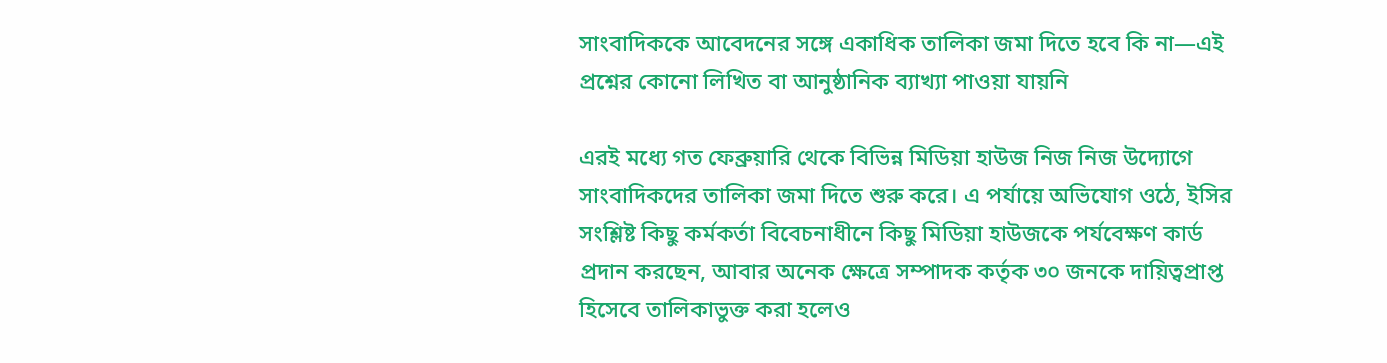সাংবাদিককে আবেদনের সঙ্গে একাধিক তালিকা জমা দিতে হবে কি না—এই প্রশ্নের কোনো লিখিত বা আনুষ্ঠানিক ব্যাখ্যা পাওয়া যায়নি

এরই মধ্যে গত ফেব্রুয়ারি থেকে বিভিন্ন মিডিয়া হাউজ নিজ নিজ উদ্যোগে সাংবাদিকদের তালিকা জমা দিতে শুরু করে। এ পর্যায়ে অভিযোগ ওঠে, ইসির সংশ্লিষ্ট কিছু কর্মকর্তা বিবেচনাধীনে কিছু মিডিয়া হাউজকে পর্যবেক্ষণ কার্ড প্রদান করছেন, আবার অনেক ক্ষেত্রে সম্পাদক কর্তৃক ৩০ জনকে দায়িত্বপ্রাপ্ত হিসেবে তালিকাভুক্ত করা হলেও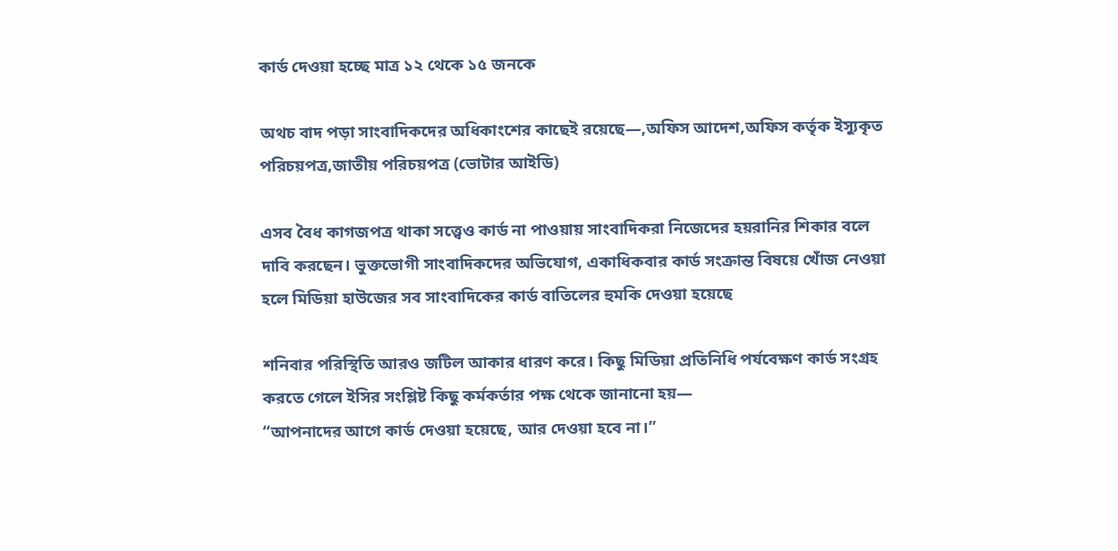কার্ড দেওয়া হচ্ছে মাত্র ১২ থেকে ১৫ জনকে

অথচ বাদ পড়া সাংবাদিকদের অধিকাংশের কাছেই রয়েছে—,অফিস আদেশ,অফিস কর্তৃক ইস্যুকৃত পরিচয়পত্র,জাতীয় পরিচয়পত্র (ভোটার আইডি)

এসব বৈধ কাগজপত্র থাকা সত্ত্বেও কার্ড না পাওয়ায় সাংবাদিকরা নিজেদের হয়রানির শিকার বলে দাবি করছেন। ভুক্তভোগী সাংবাদিকদের অভিযোগ, একাধিকবার কার্ড সংক্রান্ত বিষয়ে খোঁজ নেওয়া হলে মিডিয়া হাউজের সব সাংবাদিকের কার্ড বাতিলের হুমকি দেওয়া হয়েছে

শনিবার পরিস্থিতি আরও জটিল আকার ধারণ করে। কিছু মিডিয়া প্রতিনিধি পর্যবেক্ষণ কার্ড সংগ্রহ করতে গেলে ইসির সংশ্লিষ্ট কিছু কর্মকর্তার পক্ষ থেকে জানানো হয়—
“আপনাদের আগে কার্ড দেওয়া হয়েছে, আর দেওয়া হবে না।”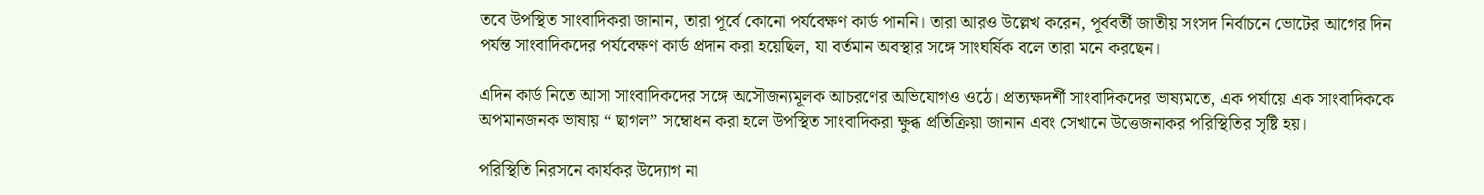তবে উপস্থিত সাংবাদিকরা জানান, তারা পূর্বে কোনো পর্যবেক্ষণ কার্ড পাননি। তারা আরও উল্লেখ করেন, পূর্ববর্তী জাতীয় সংসদ নির্বাচনে ভোটের আগের দিন পর্যন্ত সাংবাদিকদের পর্যবেক্ষণ কার্ড প্রদান করা হয়েছিল, যা বর্তমান অবস্থার সঙ্গে সাংঘর্ষিক বলে তারা মনে করছেন।

এদিন কার্ড নিতে আসা সাংবাদিকদের সঙ্গে অসৌজন্যমূলক আচরণের অভিযোগও ওঠে। প্রত্যক্ষদর্শী সাংবাদিকদের ভাষ্যমতে, এক পর্যায়ে এক সাংবাদিককে অপমানজনক ভাষায় “ ছাগল” সম্বোধন করা হলে উপস্থিত সাংবাদিকরা ক্ষুব্ধ প্রতিক্রিয়া জানান এবং সেখানে উত্তেজনাকর পরিস্থিতির সৃষ্টি হয়।

পরিস্থিতি নিরসনে কার্যকর উদ্যোগ না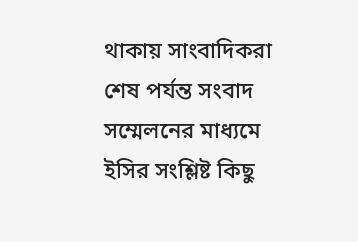থাকায় সাংবাদিকরা শেষ পর্যন্ত সংবাদ সম্মেলনের মাধ্যমে ইসির সংশ্লিষ্ট কিছু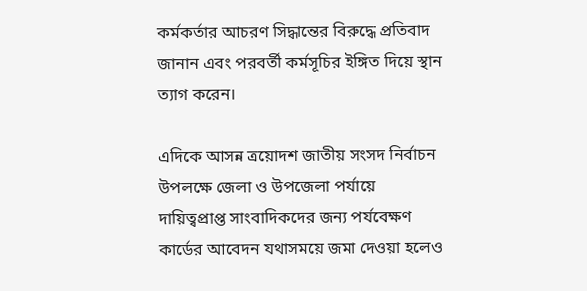কর্মকর্তার আচরণ সিদ্ধান্তের বিরুদ্ধে প্রতিবাদ জানান এবং পরবর্তী কর্মসূচির ইঙ্গিত দিয়ে স্থান ত্যাগ করেন।

এদিকে আসন্ন ত্রয়োদশ জাতীয় সংসদ নির্বাচন উপলক্ষে জেলা ও উপজেলা পর্যায়ে দায়িত্বপ্রাপ্ত সাংবাদিকদের জন্য পর্যবেক্ষণ কার্ডের আবেদন যথাসময়ে জমা দেওয়া হলেও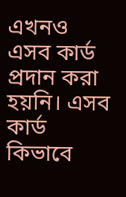এখনও এসব কার্ড প্রদান করা হয়নি। এসব কার্ড কিভাবে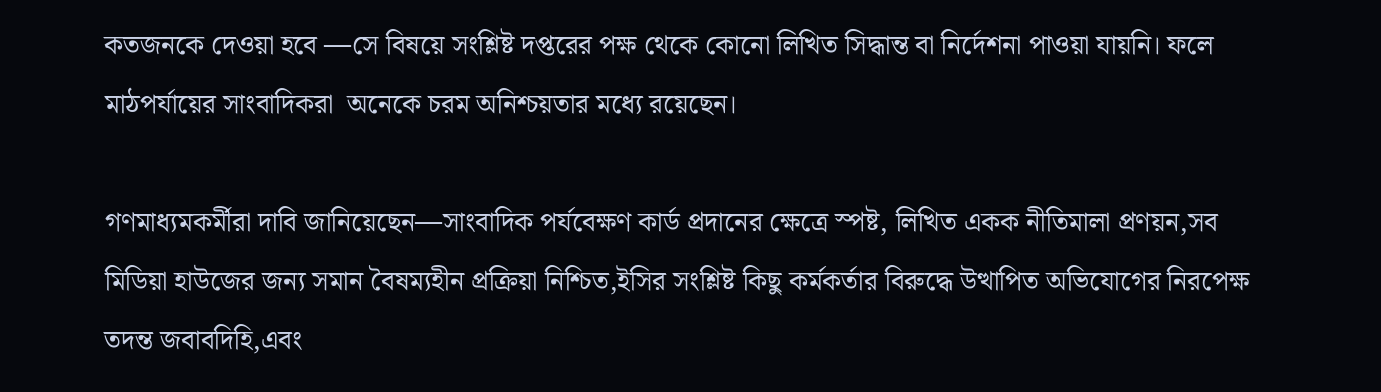কতজনকে দেওয়া হবে —সে বিষয়ে সংশ্লিষ্ট দপ্তরের পক্ষ থেকে কোনো লিখিত সিদ্ধান্ত বা নির্দেশনা পাওয়া যায়নি। ফলে মাঠপর্যায়ের সাংবাদিকরা  অনেকে চরম অনিশ্চয়তার মধ্যে রয়েছেন।

গণমাধ্যমকর্মীরা দাবি জানিয়েছেন—সাংবাদিক পর্যবেক্ষণ কার্ড প্রদানের ক্ষেত্রে স্পষ্ট, লিখিত একক নীতিমালা প্রণয়ন,সব মিডিয়া হাউজের জন্য সমান বৈষম্যহীন প্রক্রিয়া নিশ্চিত,ইসির সংশ্লিষ্ট কিছু কর্মকর্তার বিরুদ্ধে উত্থাপিত অভিযোগের নিরপেক্ষ তদন্ত জবাবদিহি,এবং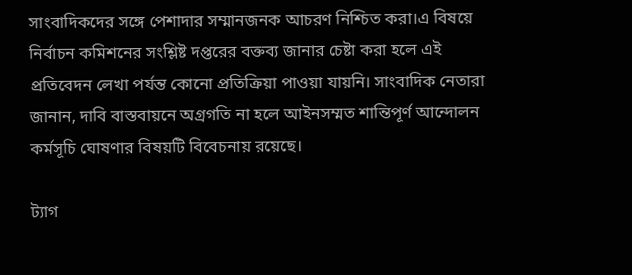সাংবাদিকদের সঙ্গে পেশাদার সম্মানজনক আচরণ নিশ্চিত করা।এ বিষয়ে নির্বাচন কমিশনের সংশ্লিষ্ট দপ্তরের বক্তব্য জানার চেষ্টা করা হলে এই প্রতিবেদন লেখা পর্যন্ত কোনো প্রতিক্রিয়া পাওয়া যায়নি। সাংবাদিক নেতারা জানান, দাবি বাস্তবায়নে অগ্রগতি না হলে আইনসম্মত শান্তিপূর্ণ আন্দোলন কর্মসূচি ঘোষণার বিষয়টি বিবেচনায় রয়েছে।

ট্যাগ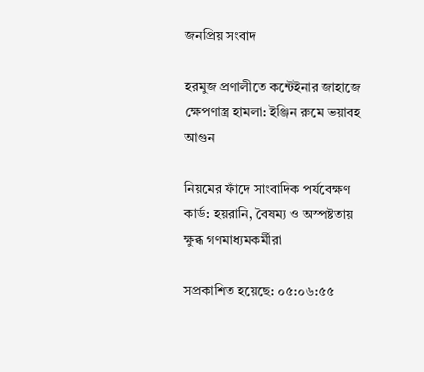জনপ্রিয় সংবাদ

হরমুজ প্রণালীতে কন্টেইনার জাহাজে ক্ষেপণাস্ত্র হামলা: ইঞ্জিন রুমে ভয়াবহ আগুন

নিয়মের ফাঁদে সাংবাদিক পর্যবেক্ষণ কার্ড: হয়রানি, বৈষম্য ও অস্পষ্টতায় ক্ষুব্ধ গণমাধ্যমকর্মীরা

সপ্রকাশিত হয়েছে: ০৫:০৬:৫৫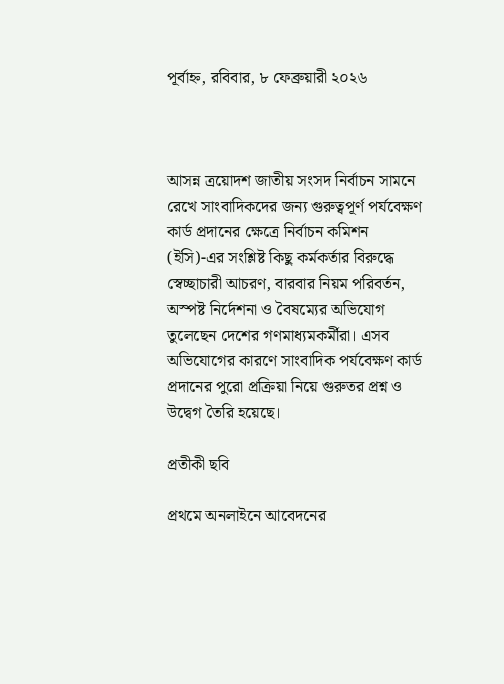পূর্বাহ্ন, রবিবার, ৮ ফেব্রুয়ারী ২০২৬



আসন্ন ত্রয়োদশ জাতীয় সংসদ নির্বাচন সামনে রেখে সাংবাদিকদের জন্য গুরুত্বপূর্ণ পর্যবেক্ষণ কার্ড প্রদানের ক্ষেত্রে নির্বাচন কমিশন (ইসি)-এর সংশ্লিষ্ট কিছু কর্মকর্তার বিরুদ্ধে স্বেচ্ছাচারী আচরণ, বারবার নিয়ম পরিবর্তন, অস্পষ্ট নির্দেশনা ও বৈষম্যের অভিযোগ তুলেছেন দেশের গণমাধ্যমকর্মীরা। এসব অভিযোগের কারণে সাংবাদিক পর্যবেক্ষণ কার্ড প্রদানের পুরো প্রক্রিয়া নিয়ে গুরুতর প্রশ্ন ও উদ্বেগ তৈরি হয়েছে।

প্রতীকী ছবি

প্রথমে অনলাইনে আবেদনের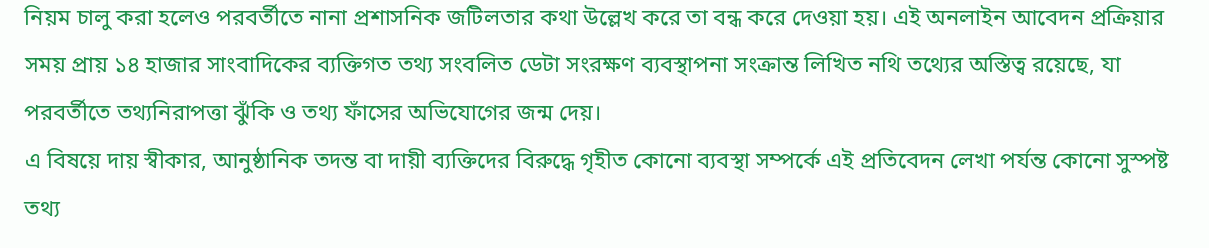নিয়ম চালু করা হলেও পরবর্তীতে নানা প্রশাসনিক জটিলতার কথা উল্লেখ করে তা বন্ধ করে দেওয়া হয়। এই অনলাইন আবেদন প্রক্রিয়ার সময় প্রায় ১৪ হাজার সাংবাদিকের ব্যক্তিগত তথ্য সংবলিত ডেটা সংরক্ষণ ব্যবস্থাপনা সংক্রান্ত লিখিত নথি তথ্যের অস্তিত্ব রয়েছে, যা পরবর্তীতে তথ্যনিরাপত্তা ঝুঁকি ও তথ্য ফাঁসের অভিযোগের জন্ম দেয়।
এ বিষয়ে দায় স্বীকার, আনুষ্ঠানিক তদন্ত বা দায়ী ব্যক্তিদের বিরুদ্ধে গৃহীত কোনো ব্যবস্থা সম্পর্কে এই প্রতিবেদন লেখা পর্যন্ত কোনো সুস্পষ্ট তথ্য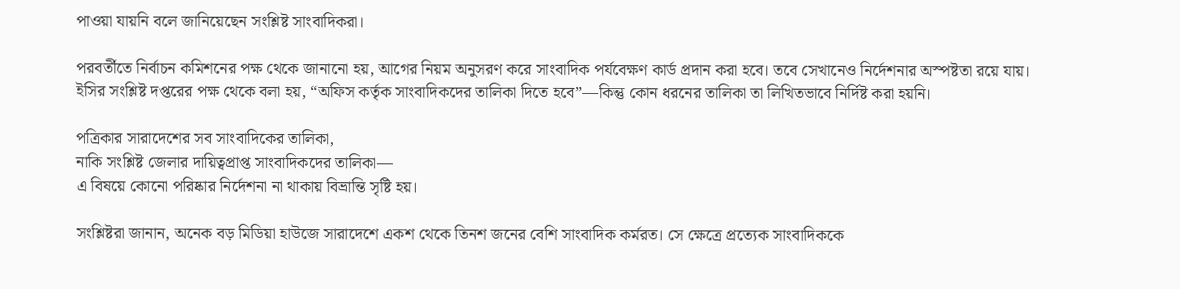পাওয়া যায়নি বলে জানিয়েছেন সংশ্লিষ্ট সাংবাদিকরা।

পরবর্তীতে নির্বাচন কমিশনের পক্ষ থেকে জানানো হয়, আগের নিয়ম অনুসরণ করে সাংবাদিক পর্যবেক্ষণ কার্ড প্রদান করা হবে। তবে সেখানেও নির্দেশনার অস্পষ্টতা রয়ে যায়। ইসির সংশ্লিষ্ট দপ্তরের পক্ষ থেকে বলা হয়, “অফিস কর্তৃক সাংবাদিকদের তালিকা দিতে হবে”—কিন্তু কোন ধরনের তালিকা তা লিখিতভাবে নির্দিষ্ট করা হয়নি।

পত্রিকার সারাদেশের সব সাংবাদিকের তালিকা,
নাকি সংশ্লিষ্ট জেলার দায়িত্বপ্রাপ্ত সাংবাদিকদের তালিকা—
এ বিষয়ে কোনো পরিষ্কার নির্দেশনা না থাকায় বিভ্রান্তি সৃষ্টি হয়।

সংশ্লিষ্টরা জানান, অনেক বড় মিডিয়া হাউজে সারাদেশে একশ থেকে তিনশ জনের বেশি সাংবাদিক কর্মরত। সে ক্ষেত্রে প্রত্যেক সাংবাদিককে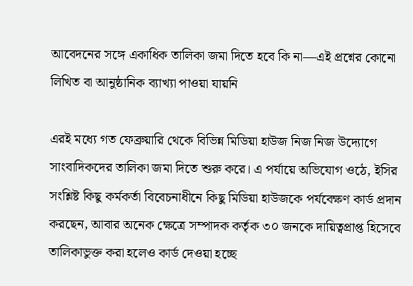আবেদনের সঙ্গে একাধিক তালিকা জমা দিতে হবে কি না—এই প্রশ্নের কোনো লিখিত বা আনুষ্ঠানিক ব্যাখ্যা পাওয়া যায়নি

এরই মধ্যে গত ফেব্রুয়ারি থেকে বিভিন্ন মিডিয়া হাউজ নিজ নিজ উদ্যোগে সাংবাদিকদের তালিকা জমা দিতে শুরু করে। এ পর্যায়ে অভিযোগ ওঠে, ইসির সংশ্লিষ্ট কিছু কর্মকর্তা বিবেচনাধীনে কিছু মিডিয়া হাউজকে পর্যবেক্ষণ কার্ড প্রদান করছেন, আবার অনেক ক্ষেত্রে সম্পাদক কর্তৃক ৩০ জনকে দায়িত্বপ্রাপ্ত হিসেবে তালিকাভুক্ত করা হলেও কার্ড দেওয়া হচ্ছে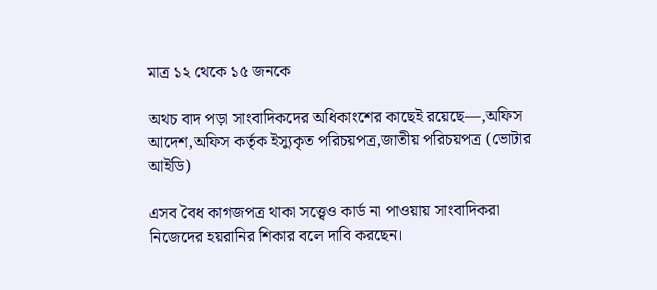মাত্র ১২ থেকে ১৫ জনকে

অথচ বাদ পড়া সাংবাদিকদের অধিকাংশের কাছেই রয়েছে—,অফিস আদেশ,অফিস কর্তৃক ইস্যুকৃত পরিচয়পত্র,জাতীয় পরিচয়পত্র (ভোটার আইডি)

এসব বৈধ কাগজপত্র থাকা সত্ত্বেও কার্ড না পাওয়ায় সাংবাদিকরা নিজেদের হয়রানির শিকার বলে দাবি করছেন।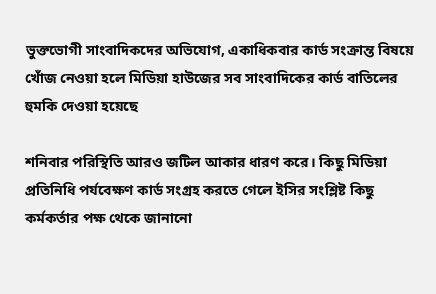ভুক্তভোগী সাংবাদিকদের অভিযোগ, একাধিকবার কার্ড সংক্রান্ত বিষয়ে খোঁজ নেওয়া হলে মিডিয়া হাউজের সব সাংবাদিকের কার্ড বাতিলের হুমকি দেওয়া হয়েছে

শনিবার পরিস্থিতি আরও জটিল আকার ধারণ করে। কিছু মিডিয়া প্রতিনিধি পর্যবেক্ষণ কার্ড সংগ্রহ করতে গেলে ইসির সংশ্লিষ্ট কিছু কর্মকর্তার পক্ষ থেকে জানানো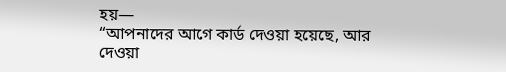হয়—
“আপনাদের আগে কার্ড দেওয়া হয়েছে, আর দেওয়া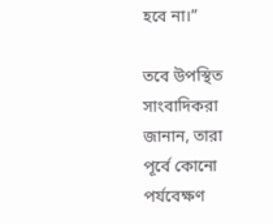হবে না।”

তবে উপস্থিত সাংবাদিকরা জানান, তারা পূর্বে কোনো পর্যবেক্ষণ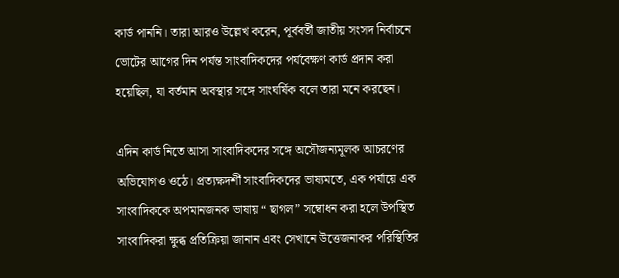কার্ড পাননি। তারা আরও উল্লেখ করেন, পূর্ববর্তী জাতীয় সংসদ নির্বাচনে ভোটের আগের দিন পর্যন্ত সাংবাদিকদের পর্যবেক্ষণ কার্ড প্রদান করা হয়েছিল, যা বর্তমান অবস্থার সঙ্গে সাংঘর্ষিক বলে তারা মনে করছেন।

এদিন কার্ড নিতে আসা সাংবাদিকদের সঙ্গে অসৌজন্যমূলক আচরণের অভিযোগও ওঠে। প্রত্যক্ষদর্শী সাংবাদিকদের ভাষ্যমতে, এক পর্যায়ে এক সাংবাদিককে অপমানজনক ভাষায় “ ছাগল” সম্বোধন করা হলে উপস্থিত সাংবাদিকরা ক্ষুব্ধ প্রতিক্রিয়া জানান এবং সেখানে উত্তেজনাকর পরিস্থিতির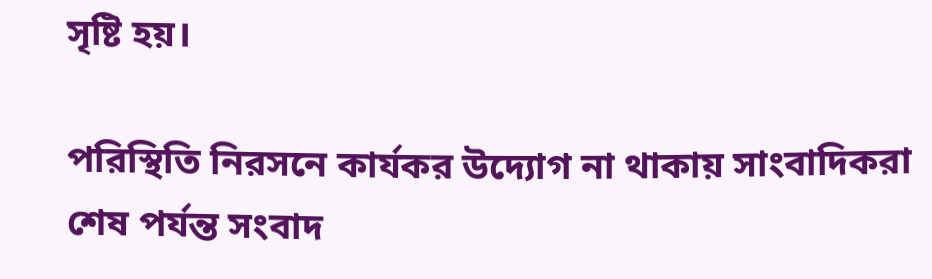সৃষ্টি হয়।

পরিস্থিতি নিরসনে কার্যকর উদ্যোগ না থাকায় সাংবাদিকরা শেষ পর্যন্ত সংবাদ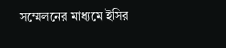সম্মেলনের মাধ্যমে ইসির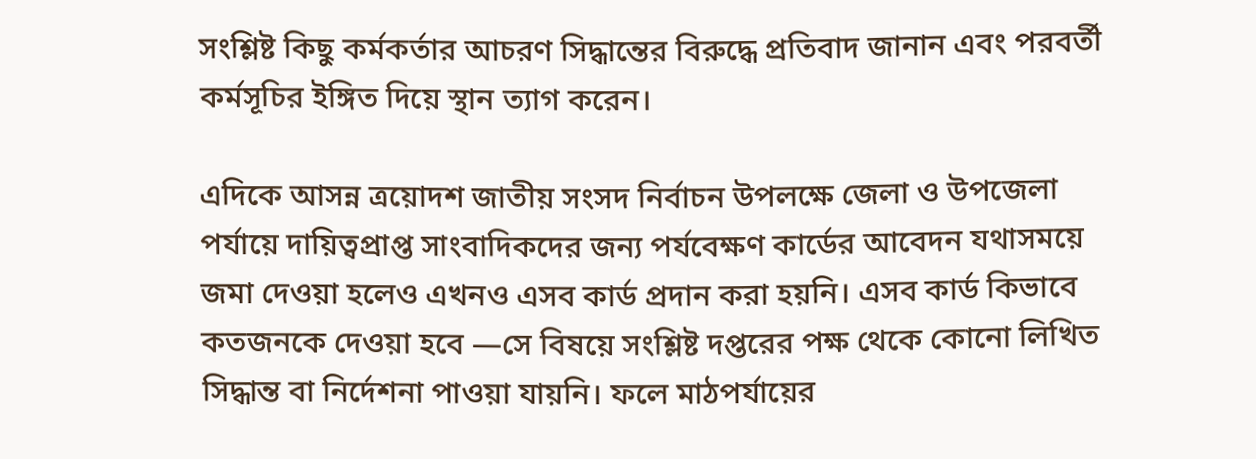সংশ্লিষ্ট কিছু কর্মকর্তার আচরণ সিদ্ধান্তের বিরুদ্ধে প্রতিবাদ জানান এবং পরবর্তী কর্মসূচির ইঙ্গিত দিয়ে স্থান ত্যাগ করেন।

এদিকে আসন্ন ত্রয়োদশ জাতীয় সংসদ নির্বাচন উপলক্ষে জেলা ও উপজেলা পর্যায়ে দায়িত্বপ্রাপ্ত সাংবাদিকদের জন্য পর্যবেক্ষণ কার্ডের আবেদন যথাসময়ে জমা দেওয়া হলেও এখনও এসব কার্ড প্রদান করা হয়নি। এসব কার্ড কিভাবে কতজনকে দেওয়া হবে —সে বিষয়ে সংশ্লিষ্ট দপ্তরের পক্ষ থেকে কোনো লিখিত সিদ্ধান্ত বা নির্দেশনা পাওয়া যায়নি। ফলে মাঠপর্যায়ের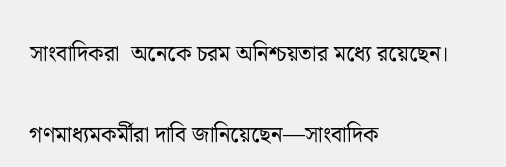সাংবাদিকরা  অনেকে চরম অনিশ্চয়তার মধ্যে রয়েছেন।

গণমাধ্যমকর্মীরা দাবি জানিয়েছেন—সাংবাদিক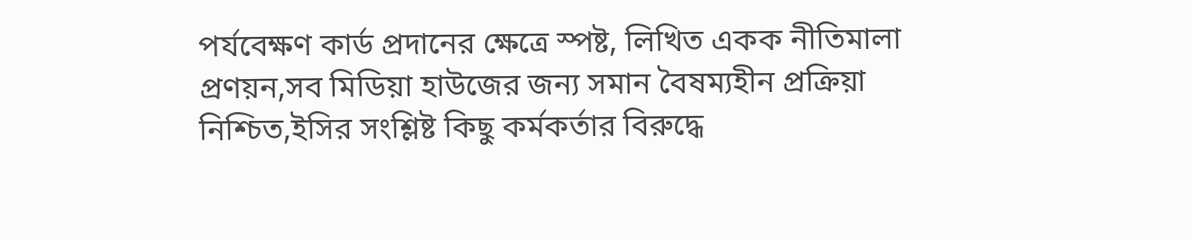পর্যবেক্ষণ কার্ড প্রদানের ক্ষেত্রে স্পষ্ট, লিখিত একক নীতিমালা প্রণয়ন,সব মিডিয়া হাউজের জন্য সমান বৈষম্যহীন প্রক্রিয়া নিশ্চিত,ইসির সংশ্লিষ্ট কিছু কর্মকর্তার বিরুদ্ধে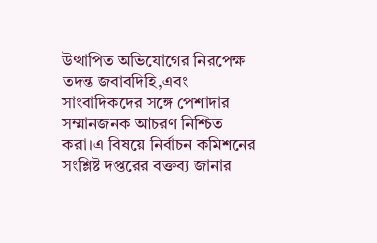উত্থাপিত অভিযোগের নিরপেক্ষ তদন্ত জবাবদিহি,এবং সাংবাদিকদের সঙ্গে পেশাদার সম্মানজনক আচরণ নিশ্চিত করা।এ বিষয়ে নির্বাচন কমিশনের সংশ্লিষ্ট দপ্তরের বক্তব্য জানার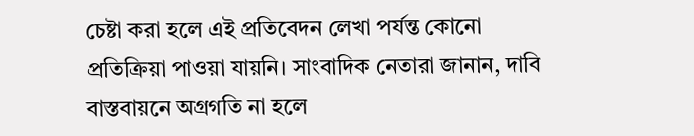চেষ্টা করা হলে এই প্রতিবেদন লেখা পর্যন্ত কোনো প্রতিক্রিয়া পাওয়া যায়নি। সাংবাদিক নেতারা জানান, দাবি বাস্তবায়নে অগ্রগতি না হলে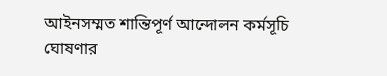আইনসম্মত শান্তিপূর্ণ আন্দোলন কর্মসূচি ঘোষণার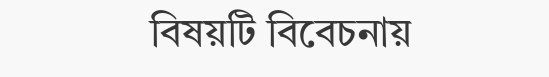বিষয়টি বিবেচনায়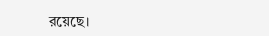রয়েছে।